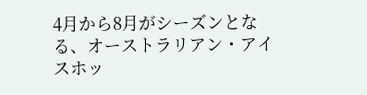4月から8月がシーズンとなる、オーストラリアン・アイスホッ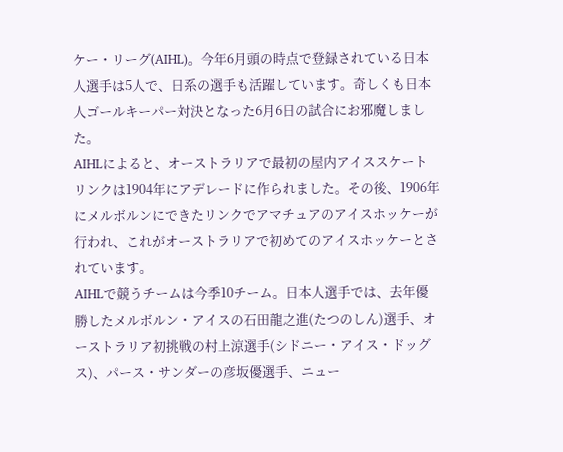ケー・リーグ(AIHL)。今年6月頭の時点で登録されている日本人選手は5人で、日系の選手も活躍しています。奇しくも日本人ゴールキーパー対決となった6月6日の試合にお邪魔しました。
AIHLによると、オーストラリアで最初の屋内アイススケートリンクは1904年にアデレードに作られました。その後、1906年にメルボルンにできたリンクでアマチュアのアイスホッケーが行われ、これがオーストラリアで初めてのアイスホッケーとされています。
AIHLで競うチームは今季10チーム。日本人選手では、去年優勝したメルボルン・アイスの石田龍之進(たつのしん)選手、オーストラリア初挑戦の村上涼選手(シドニー・アイス・ドッグス)、パース・サンダーの彦坂優選手、ニュー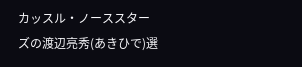カッスル・ノーススターズの渡辺亮秀(あきひで)選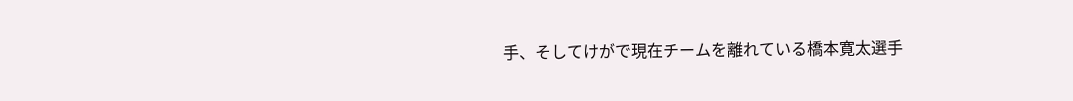手、そしてけがで現在チームを離れている橋本寛太選手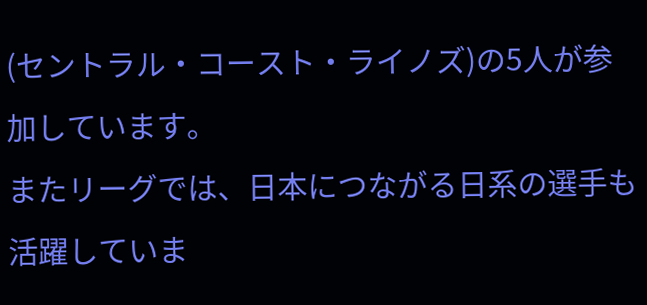(セントラル・コースト・ライノズ)の5人が参加しています。
またリーグでは、日本につながる日系の選手も活躍していま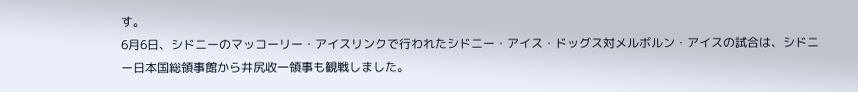す。
6月6日、シドニーのマッコーリー・アイスリンクで行われたシドニー・アイス・ドッグス対メルボルン・アイスの試合は、シドニー日本国総領事館から井尻收一領事も観戦しました。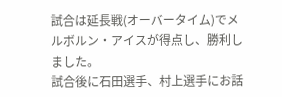試合は延長戦(オーバータイム)でメルボルン・アイスが得点し、勝利しました。
試合後に石田選手、村上選手にお話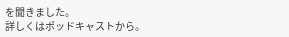を聞きました。
詳しくはポッドキャストから。